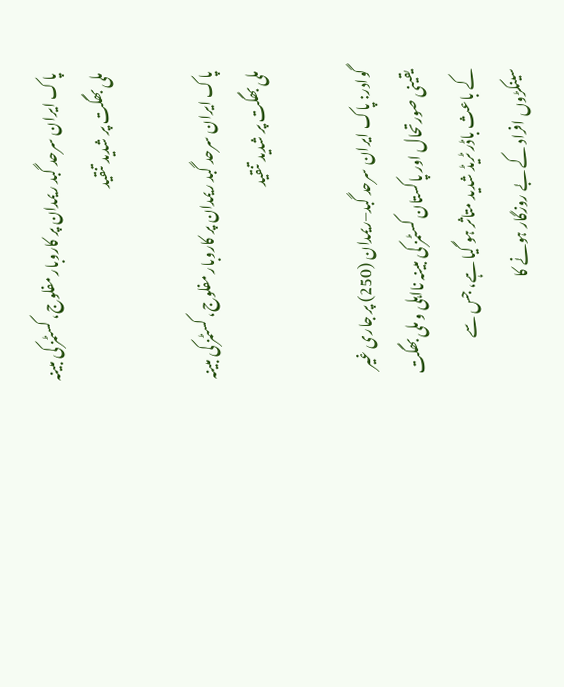پاک ایران سرحد گبد ریمدان پر کاروبار مفلوج، کسٹمز کی مبینہ ملی بھگت پر شدید تنقید

پاک ایران سرحد گبد ریمدان پر کاروبار مفلوج، کسٹمز کی مبینہ ملی بھگت پر شدید تنقید

گوادر: پاک ایران سرحد گبد–ریمدان (250) پر جاری غیر یقینی صورتحال اور پاکستان کسٹمز کی مبینہ نااہلی و ملی بھگت کے باعث باڈر ٹریڈ شدید متاثر ہو گیا ہے، جس سے سینکڑوں افراد کے بے روزگار ہونے کا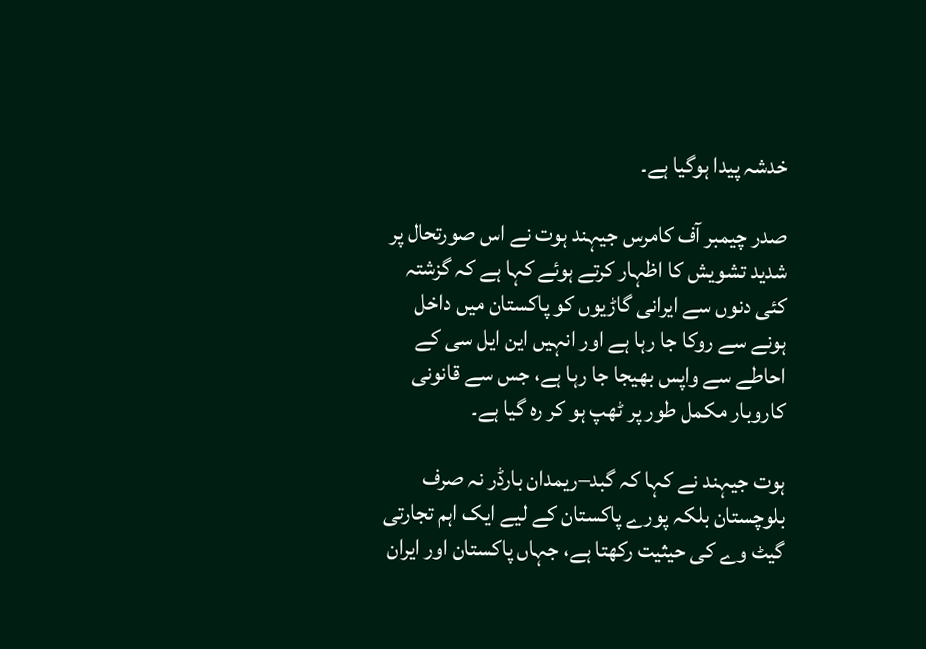خدشہ پیدا ہوگیا ہے۔

صدر چیمبر آف کامرس جیہند ہوت نے اس صورتحال پر شدید تشویش کا اظہار کرتے ہوئے کہا ہے کہ گزشتہ کئی دنوں سے ایرانی گاڑیوں کو پاکستان میں داخل ہونے سے روکا جا رہا ہے اور انہیں این ایل سی کے احاطے سے واپس بھیجا جا رہا ہے، جس سے قانونی کاروبار مکمل طور پر ٹھپ ہو کر رہ گیا ہے۔

ہوت جیہند نے کہا کہ گبد–ریمدان بارڈر نہ صرف بلوچستان بلکہ پورے پاکستان کے لیے ایک اہم تجارتی گیٹ وے کی حیثیت رکھتا ہے، جہاں پاکستان اور ایران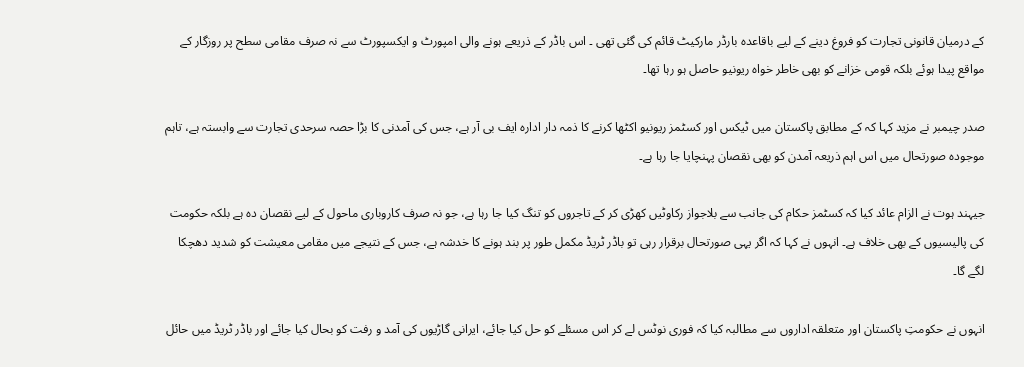کے درمیان قانونی تجارت کو فروغ دینے کے لیے باقاعدہ بارڈر مارکیٹ قائم کی گئی تھی ۔ اس باڈر کے ذریعے ہونے والی امپورٹ و ایکسپورٹ سے نہ صرف مقامی سطح پر روزگار کے مواقع پیدا ہوئے بلکہ قومی خزانے کو بھی خاطر خواہ ریونیو حاصل ہو رہا تھا۔

صدر چیمبر نے مزید کہا کہ کے مطابق پاکستان میں ٹیکس اور کسٹمز ریونیو اکٹھا کرنے کا ذمہ دار ادارہ ایف بی آر ہے، جس کی آمدنی کا بڑا حصہ سرحدی تجارت سے وابستہ ہے، تاہم موجودہ صورتحال میں اس اہم ذریعہ آمدن کو بھی نقصان پہنچایا جا رہا ہے۔

جیہند ہوت نے الزام عائد کیا کہ کسٹمز حکام کی جانب سے بلاجواز رکاوٹیں کھڑی کر کے تاجروں کو تنگ کیا جا رہا ہے، جو نہ صرف کاروباری ماحول کے لیے نقصان دہ ہے بلکہ حکومت کی پالیسیوں کے بھی خلاف ہے۔ انہوں نے کہا کہ اگر یہی صورتحال برقرار رہی تو باڈر ٹریڈ مکمل طور پر بند ہونے کا خدشہ ہے، جس کے نتیجے میں مقامی معیشت کو شدید دھچکا لگے گا۔

انہوں نے حکومتِ پاکستان اور متعلقہ اداروں سے مطالبہ کیا کہ فوری نوٹس لے کر اس مسئلے کو حل کیا جائے، ایرانی گاڑیوں کی آمد و رفت کو بحال کیا جائے اور باڈر ٹریڈ میں حائل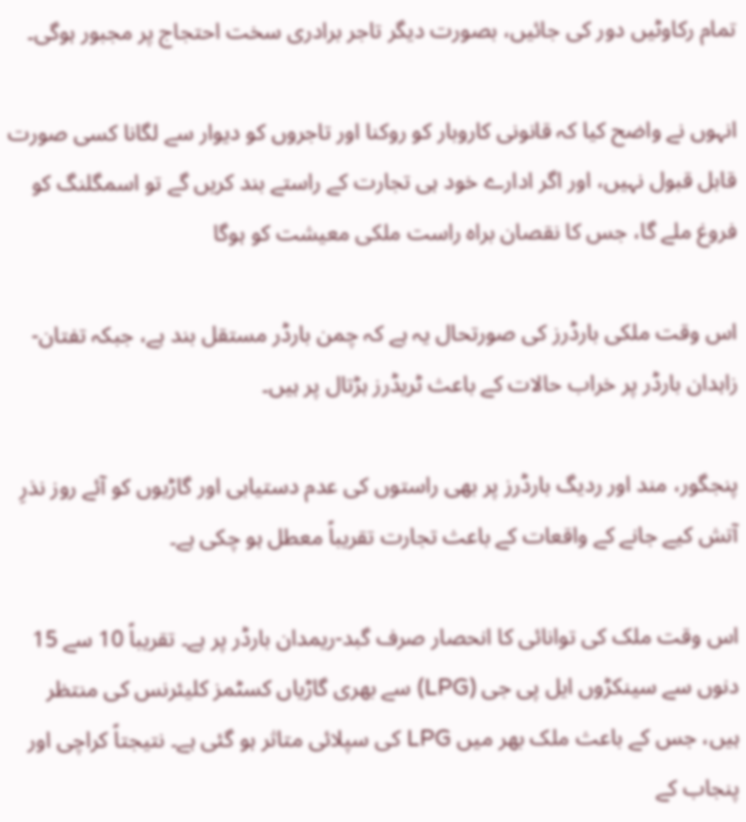تمام رکاوٹیں دور کی جائیں، بصورت دیگر تاجر برادری سخت احتجاج پر مجبور ہوگی۔

انہوں نے واضح کیا کہ قانونی کاروبار کو روکنا اور تاجروں کو دیوار سے لگانا کسی صورت قابل قبول نہیں، اور اگر ادارے خود ہی تجارت کے راستے بند کریں گے تو اسمگلنگ کو فروغ ملے گا، جس کا نقصان براہ راست ملکی معیشت کو ہوگا

اس وقت ملکی بارڈرز کی صورتحال یہ ہے کہ چمن بارڈر مستقل بند ہے، جبکہ تفتان-زاہدان بارڈر پر خراب حالات کے باعث ٹریڈرز ہڑتال پر ہیں۔

پنجگور، مند اور ردیگ بارڈرز پر بھی راستوں کی عدم دستیابی اور گاڑیوں کو آئے روز نذرِ آتش کیے جانے کے واقعات کے باعث تجارت تقریباً معطل ہو چکی ہے۔

اس وقت ملک کی توانائی کا انحصار صرف گبد-ریمدان بارڈر پر ہے۔ تقریباً 10 سے 15 دنوں سے سینکڑوں ایل پی جی (LPG) سے بھری گاڑیاں کسٹمز کلیئرنس کی منتظر ہیں، جس کے باعث ملک بھر میں LPG کی سپلائی متاثر ہو گئی ہے۔ نتیجتاً کراچی اور پنجاب کے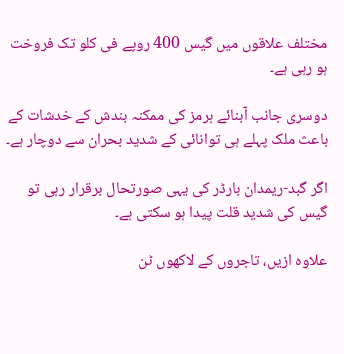مختلف علاقوں میں گیس 400 روپے فی کلو تک فروخت ہو رہی ہے۔

دوسری جانب آبنائے ہرمز کی ممکنہ بندش کے خدشات کے باعث ملک پہلے ہی توانائی کے شدید بحران سے دوچار ہے۔

اگر گبد-ریمدان بارڈر کی یہی صورتحال برقرار رہی تو گیس کی شدید قلت پیدا ہو سکتی ہے۔

علاوہ ازیں، تاجروں کے لاکھوں ٹن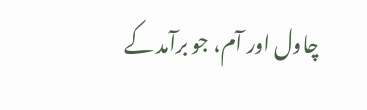چاول اور آم، جو برآمد کے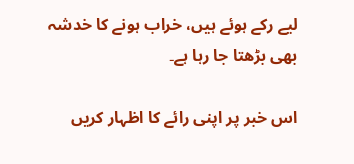لیے رکے ہوئے ہیں، خراب ہونے کا خدشہ بھی بڑھتا جا رہا ہے۔

اس خبر پر اپنی رائے کا اظہار کریں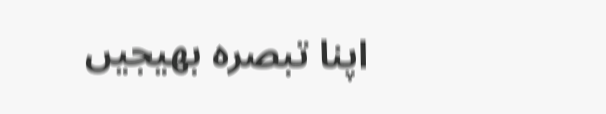اپنا تبصرہ بھیجیں